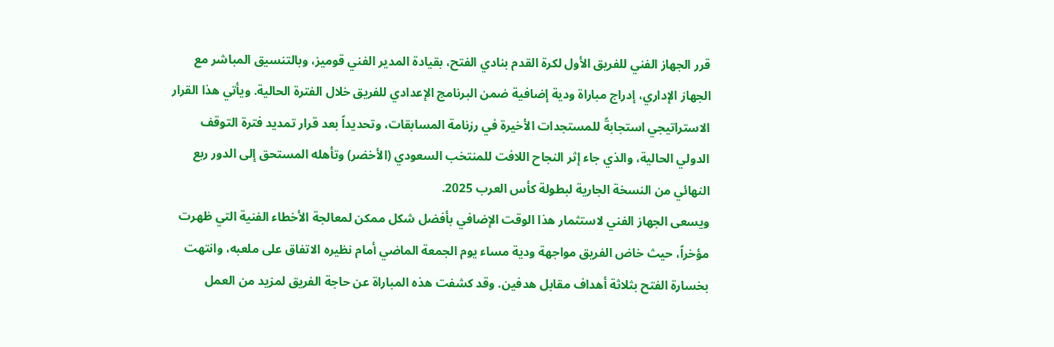قرر الجهاز الفني للفريق الأول لكرة القدم بنادي الفتح، بقيادة المدير الفني قوميز، وبالتنسيق المباشر مع الجهاز الإداري، إدراج مباراة ودية إضافية ضمن البرنامج الإعدادي للفريق خلال الفترة الحالية. ويأتي هذا القرار الاستراتيجي استجابةً للمستجدات الأخيرة في رزنامة المسابقات، وتحديداً بعد قرار تمديد فترة التوقف الدولي الحالية، والذي جاء إثر النجاح اللافت للمنتخب السعودي (الأخضر) وتأهله المستحق إلى الدور ربع النهائي من النسخة الجارية لبطولة كأس العرب 2025.
ويسعى الجهاز الفني لاستثمار هذا الوقت الإضافي بأفضل شكل ممكن لمعالجة الأخطاء الفنية التي ظهرت مؤخراً، حيث خاض الفريق مواجهة ودية مساء يوم الجمعة الماضي أمام نظيره الاتفاق على ملعبه، وانتهت بخسارة الفتح بثلاثة أهداف مقابل هدفين. وقد كشفت هذه المباراة عن حاجة الفريق لمزيد من العمل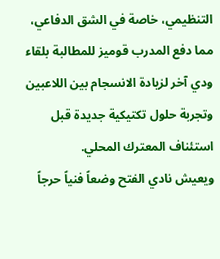التنظيمي، خاصة في الشق الدفاعي، مما دفع المدرب قوميز للمطالبة بلقاء ودي آخر لزيادة الانسجام بين اللاعبين وتجربة حلول تكتيكية جديدة قبل استئناف المعترك المحلي.
ويعيش نادي الفتح وضعاً فنياً حرجاً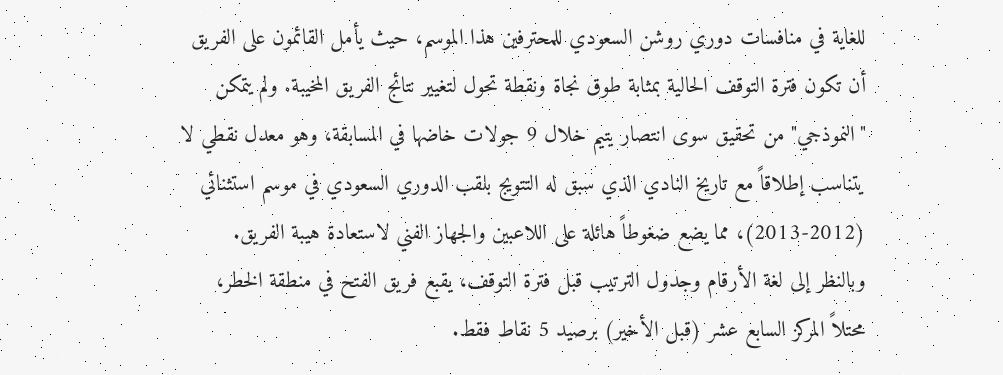للغاية في منافسات دوري روشن السعودي للمحترفين هذا الموسم، حيث يأمل القائمون على الفريق أن تكون فترة التوقف الحالية بمثابة طوق نجاة ونقطة تحول لتغيير نتائج الفريق المخيبة. ولم يتمكن "النموذجي" من تحقيق سوى انتصار يتيم خلال 9 جولات خاضها في المسابقة، وهو معدل نقطي لا يتناسب إطلاقاً مع تاريخ النادي الذي سبق له التتويج بلقب الدوري السعودي في موسم استثنائي (2012-2013)، مما يضع ضغوطاً هائلة على اللاعبين والجهاز الفني لاستعادة هيبة الفريق.
وبالنظر إلى لغة الأرقام وجدول الترتيب قبل فترة التوقف، يقبع فريق الفتح في منطقة الخطر، محتلاً المركز السابع عشر (قبل الأخير) برصيد 5 نقاط فقط.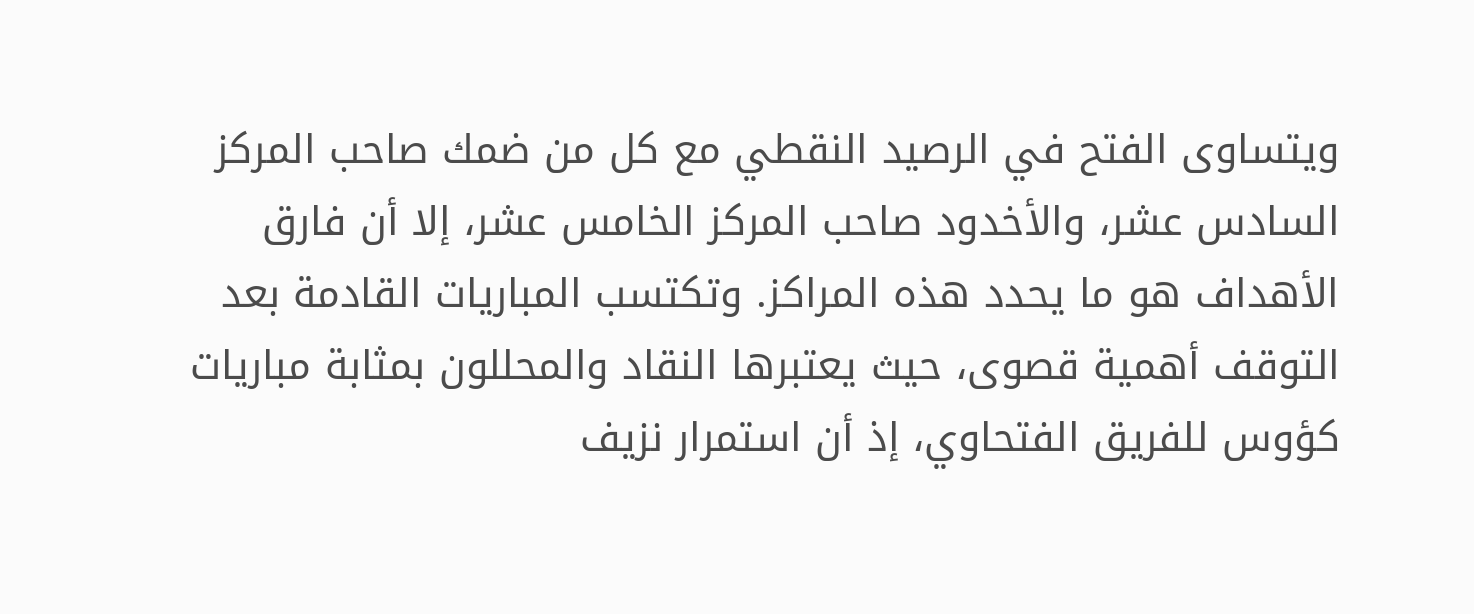ويتساوى الفتح في الرصيد النقطي مع كل من ضمك صاحب المركز السادس عشر، والأخدود صاحب المركز الخامس عشر، إلا أن فارق الأهداف هو ما يحدد هذه المراكز. وتكتسب المباريات القادمة بعد التوقف أهمية قصوى، حيث يعتبرها النقاد والمحللون بمثابة مباريات كؤوس للفريق الفتحاوي، إذ أن استمرار نزيف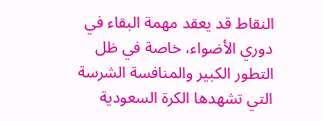النقاط قد يعقد مهمة البقاء في دوري الأضواء، خاصة في ظل التطور الكبير والمنافسة الشرسة التي تشهدها الكرة السعودية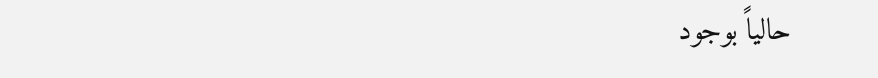حالياً بوجود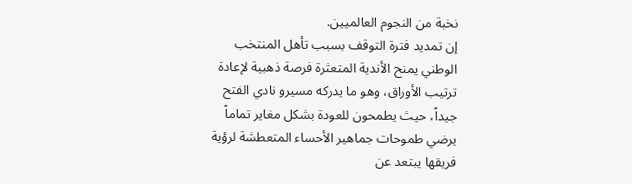نخبة من النجوم العالميين.
إن تمديد فترة التوقف بسبب تأهل المنتخب الوطني يمنح الأندية المتعثرة فرصة ذهبية لإعادة ترتيب الأوراق، وهو ما يدركه مسيرو نادي الفتح جيداً، حيث يطمحون للعودة بشكل مغاير تماماً يرضي طموحات جماهير الأحساء المتعطشة لرؤية فريقها يبتعد عن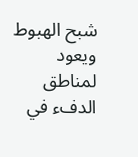شبح الهبوط ويعود لمناطق الدفء في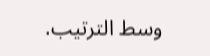وسط الترتيب.